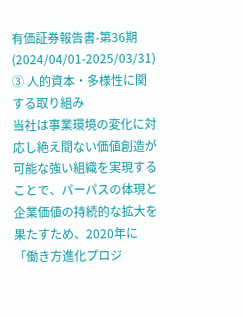有価証券報告書-第36期(2024/04/01-2025/03/31)
③ 人的資本・多様性に関する取り組み
当社は事業環境の変化に対応し絶え間ない価値創造が可能な強い組織を実現することで、パーパスの体現と企業価値の持続的な拡大を果たすため、2020年に「働き方進化プロジ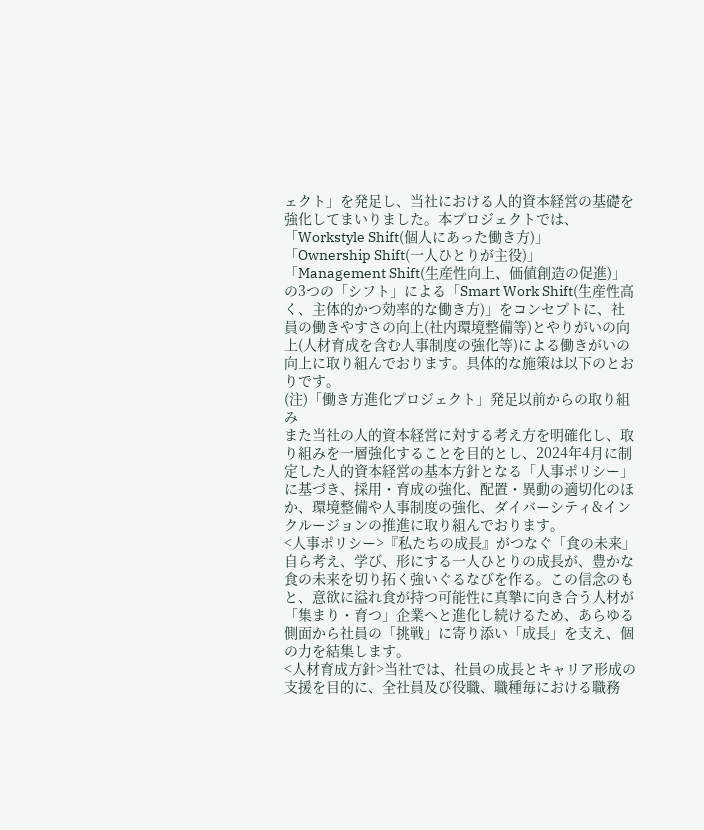ェクト」を発足し、当社における人的資本経営の基礎を強化してまいりました。本プロジェクトでは、「Workstyle Shift(個人にあった働き方)」「Ownership Shift(一人ひとりが主役)」「Management Shift(生産性向上、価値創造の促進)」の3つの「シフト」による「Smart Work Shift(生産性高く、主体的かつ効率的な働き方)」をコンセプトに、社員の働きやすさの向上(社内環境整備等)とやりがいの向上(人材育成を含む人事制度の強化等)による働きがいの向上に取り組んでおります。具体的な施策は以下のとおりです。
(注)「働き方進化プロジェクト」発足以前からの取り組み
また当社の人的資本経営に対する考え方を明確化し、取り組みを一層強化することを目的とし、2024年4月に制定した人的資本経営の基本方針となる「人事ポリシー」に基づき、採用・育成の強化、配置・異動の適切化のほか、環境整備や人事制度の強化、ダイバーシティ&インクルージョンの推進に取り組んでおります。
<人事ポリシー>『私たちの成長』がつなぐ「食の未来」
自ら考え、学び、形にする一人ひとりの成長が、豊かな食の未来を切り拓く強いぐるなびを作る。この信念のもと、意欲に溢れ食が持つ可能性に真摯に向き合う人材が「集まり・育つ」企業へと進化し続けるため、あらゆる側面から社員の「挑戦」に寄り添い「成長」を支え、個の力を結集します。
<人材育成方針>当社では、社員の成長とキャリア形成の支援を目的に、全社員及び役職、職種毎における職務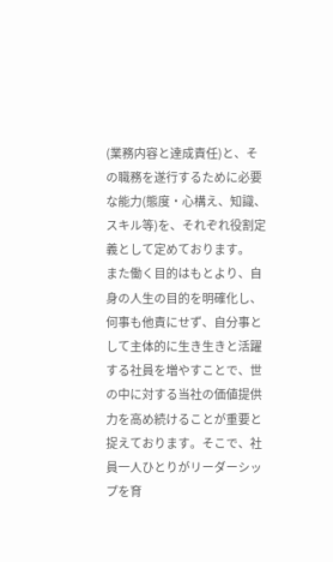(業務内容と達成責任)と、その職務を遂行するために必要な能力(態度・心構え、知識、スキル等)を、それぞれ役割定義として定めております。
また働く目的はもとより、自身の人生の目的を明確化し、何事も他責にせず、自分事として主体的に生き生きと活躍する社員を増やすことで、世の中に対する当社の価値提供力を高め続けることが重要と捉えております。そこで、社員一人ひとりがリーダーシップを育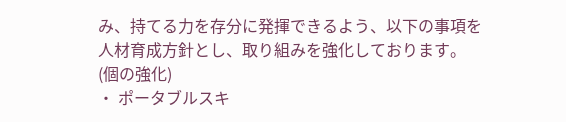み、持てる力を存分に発揮できるよう、以下の事項を人材育成方針とし、取り組みを強化しております。
(個の強化)
・ ポータブルスキ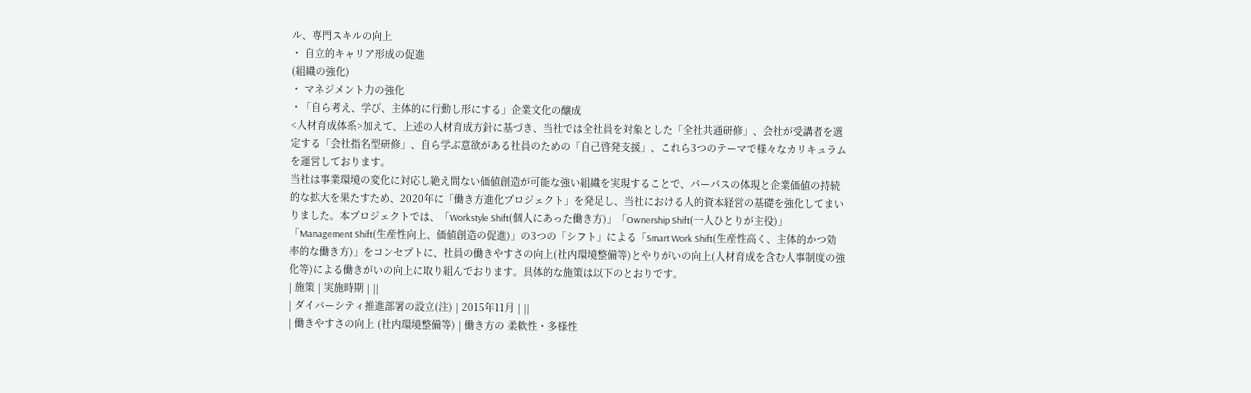ル、専門スキルの向上
・ 自立的キャリア形成の促進
(組織の強化)
・ マネジメント力の強化
・「自ら考え、学び、主体的に行動し形にする」企業文化の醸成
<人材育成体系>加えて、上述の人材育成方針に基づき、当社では全社員を対象とした「全社共通研修」、会社が受講者を選定する「会社指名型研修」、自ら学ぶ意欲がある社員のための「自己啓発支援」、これら3つのテーマで様々なカリキュラムを運営しております。
当社は事業環境の変化に対応し絶え間ない価値創造が可能な強い組織を実現することで、パーパスの体現と企業価値の持続的な拡大を果たすため、2020年に「働き方進化プロジェクト」を発足し、当社における人的資本経営の基礎を強化してまいりました。本プロジェクトでは、「Workstyle Shift(個人にあった働き方)」「Ownership Shift(一人ひとりが主役)」「Management Shift(生産性向上、価値創造の促進)」の3つの「シフト」による「Smart Work Shift(生産性高く、主体的かつ効率的な働き方)」をコンセプトに、社員の働きやすさの向上(社内環境整備等)とやりがいの向上(人材育成を含む人事制度の強化等)による働きがいの向上に取り組んでおります。具体的な施策は以下のとおりです。
| 施策 | 実施時期 | ||
| ダイバーシティ推進部署の設立(注) | 2015年11月 | ||
| 働きやすさの向上 (社内環境整備等) | 働き方の 柔軟性・多様性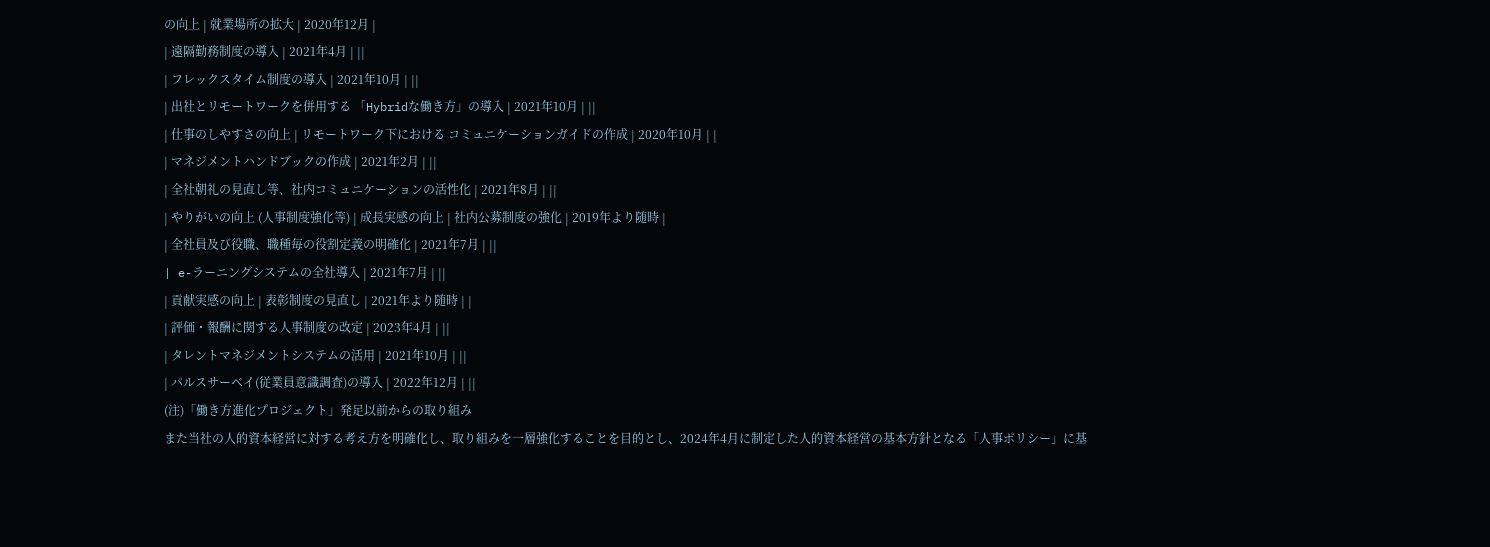の向上 | 就業場所の拡大 | 2020年12月 |
| 遠隔勤務制度の導入 | 2021年4月 | ||
| フレックスタイム制度の導入 | 2021年10月 | ||
| 出社とリモートワークを併用する 「Hybridな働き方」の導入 | 2021年10月 | ||
| 仕事のしやすさの向上 | リモートワーク下における コミュニケーションガイドの作成 | 2020年10月 | |
| マネジメントハンドブックの作成 | 2021年2月 | ||
| 全社朝礼の見直し等、社内コミュニケーションの活性化 | 2021年8月 | ||
| やりがいの向上 (人事制度強化等) | 成長実感の向上 | 社内公募制度の強化 | 2019年より随時 |
| 全社員及び役職、職種毎の役割定義の明確化 | 2021年7月 | ||
| e-ラーニングシステムの全社導入 | 2021年7月 | ||
| 貢献実感の向上 | 表彰制度の見直し | 2021年より随時 | |
| 評価・報酬に関する人事制度の改定 | 2023年4月 | ||
| タレントマネジメントシステムの活用 | 2021年10月 | ||
| パルスサーベイ(従業員意識調査)の導入 | 2022年12月 | ||
(注)「働き方進化プロジェクト」発足以前からの取り組み
また当社の人的資本経営に対する考え方を明確化し、取り組みを一層強化することを目的とし、2024年4月に制定した人的資本経営の基本方針となる「人事ポリシー」に基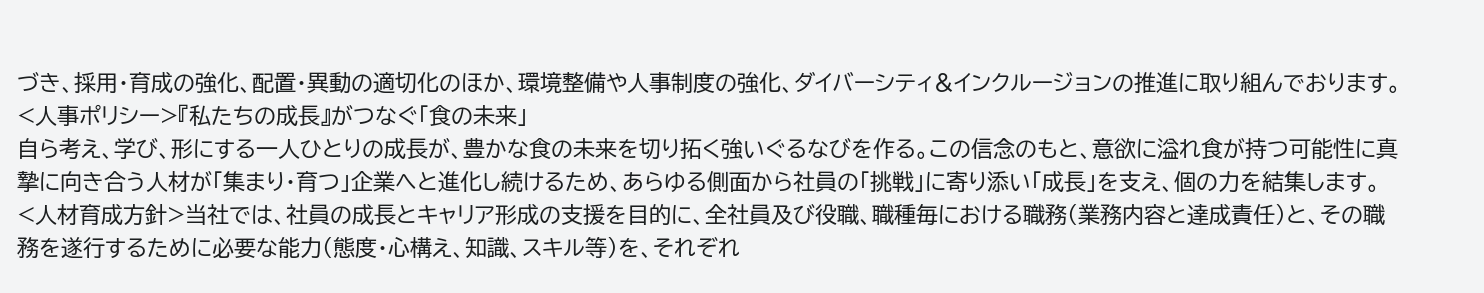づき、採用・育成の強化、配置・異動の適切化のほか、環境整備や人事制度の強化、ダイバーシティ&インクルージョンの推進に取り組んでおります。
<人事ポリシー>『私たちの成長』がつなぐ「食の未来」
自ら考え、学び、形にする一人ひとりの成長が、豊かな食の未来を切り拓く強いぐるなびを作る。この信念のもと、意欲に溢れ食が持つ可能性に真摯に向き合う人材が「集まり・育つ」企業へと進化し続けるため、あらゆる側面から社員の「挑戦」に寄り添い「成長」を支え、個の力を結集します。
<人材育成方針>当社では、社員の成長とキャリア形成の支援を目的に、全社員及び役職、職種毎における職務(業務内容と達成責任)と、その職務を遂行するために必要な能力(態度・心構え、知識、スキル等)を、それぞれ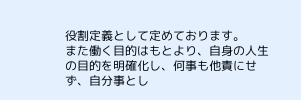役割定義として定めております。
また働く目的はもとより、自身の人生の目的を明確化し、何事も他責にせず、自分事とし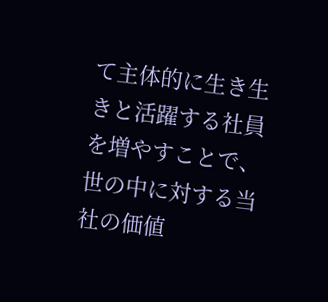て主体的に生き生きと活躍する社員を増やすことで、世の中に対する当社の価値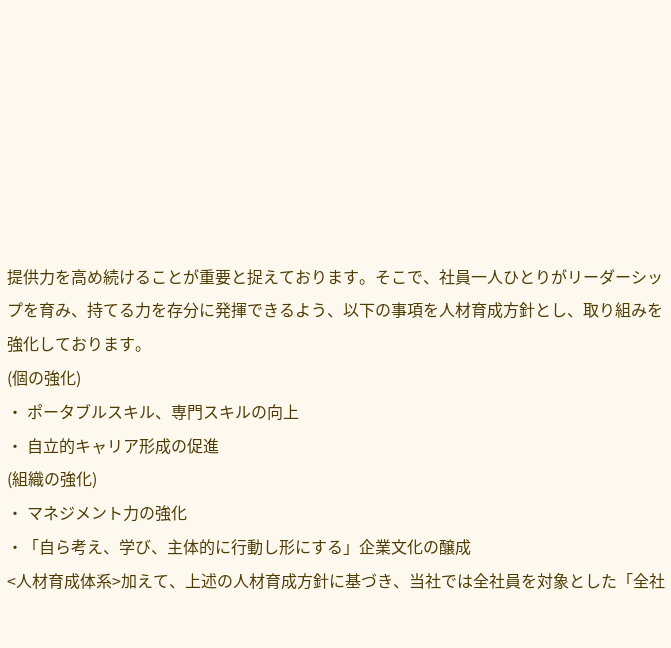提供力を高め続けることが重要と捉えております。そこで、社員一人ひとりがリーダーシップを育み、持てる力を存分に発揮できるよう、以下の事項を人材育成方針とし、取り組みを強化しております。
(個の強化)
・ ポータブルスキル、専門スキルの向上
・ 自立的キャリア形成の促進
(組織の強化)
・ マネジメント力の強化
・「自ら考え、学び、主体的に行動し形にする」企業文化の醸成
<人材育成体系>加えて、上述の人材育成方針に基づき、当社では全社員を対象とした「全社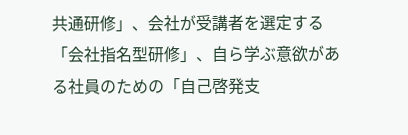共通研修」、会社が受講者を選定する「会社指名型研修」、自ら学ぶ意欲がある社員のための「自己啓発支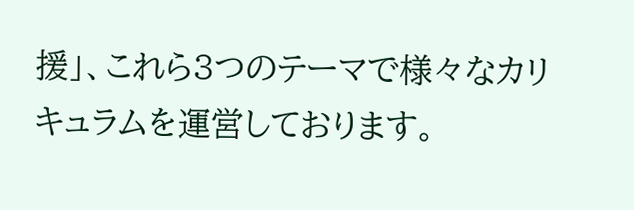援」、これら3つのテーマで様々なカリキュラムを運営しております。